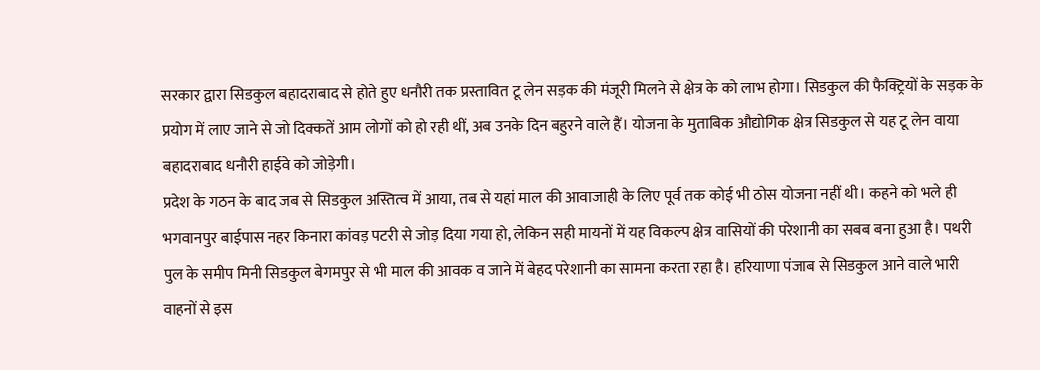सरकार द्वारा सिडकुल बहादराबाद से होते हुए धनौरी तक प्रस्तावित टू लेन सड़क की मंजूरी मिलने से क्षेत्र के को लाभ होगा। सिडकुल की फैक्ट्रियों के सड़क के प्रयोग में लाए जाने से जो दिक्कतें आम लोगों को हो रही थीं, अब उनके दिन बहुरने वाले हैं। योजना के मुताबिक औद्योगिक क्षेत्र सिडकुल से यह टू लेन वाया बहादराबाद धनौरी हाईवे को जोड़ेगी।
प्रदेश के गठन के बाद जब से सिडकुल अस्तित्व में आया, तब से यहां माल की आवाजाही के लिए पूर्व तक कोई भी ठोस योजना नहीं थी। कहने को भले ही भगवानपुर बाईपास नहर किनारा कांवड़ पटरी से जोड़ दिया गया हो, लेकिन सही मायनों में यह विकल्प क्षेत्र वासियों की परेशानी का सबब बना हुआ है। पथरी पुल के समीप मिनी सिडकुल बेगमपुर से भी माल की आवक व जाने में बेहद परेशानी का सामना करता रहा है। हरियाणा पंजाब से सिडकुल आने वाले भारी वाहनों से इस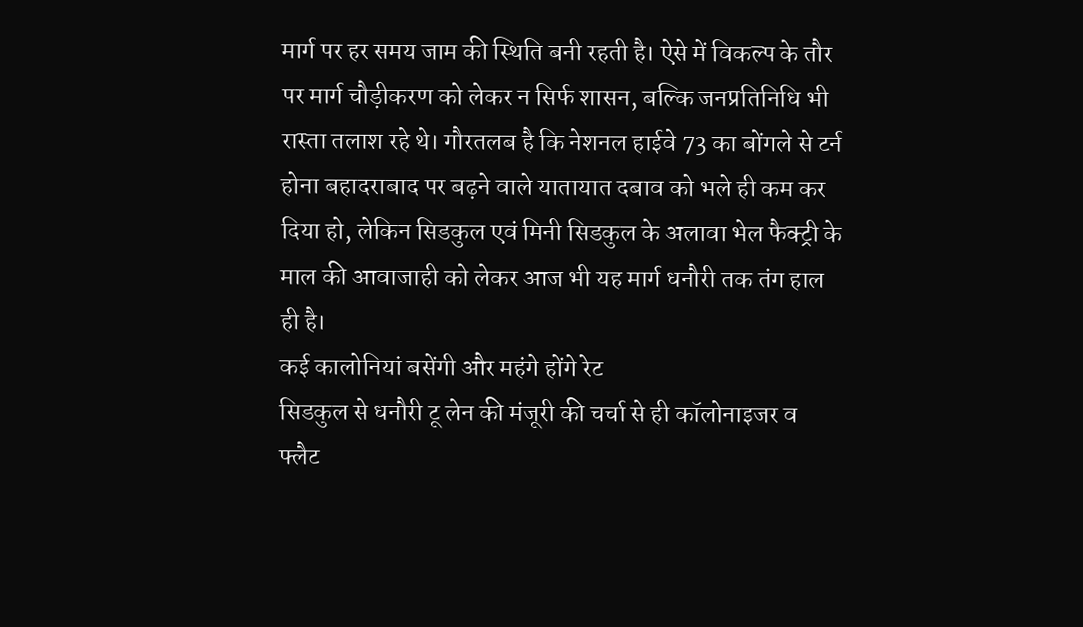मार्ग पर हर समय जाम की स्थिति बनी रहती है। ऐसे में विकल्प के तौर पर मार्ग चौड़ीकरण को लेकर न सिर्फ शासन, बल्कि जनप्रतिनिधि भी रास्ता तलाश रहे थे। गौरतलब है कि नेशनल हाईवे 73 का बोंगले से टर्न होना बहादराबाद पर बढ़ने वाले यातायात दबाव को भले ही कम कर दिया हो, लेकिन सिडकुल एवं मिनी सिडकुल के अलावा भेल फैक्ट्री के माल की आवाजाही को लेकर आज भी यह मार्ग धनौरी तक तंग हाल ही है।
कई कालोनियां बसेंगी और महंगे होंगे रेट
सिडकुल से धनौरी टू लेन की मंजूरी की चर्चा से ही कॉलोनाइजर व फ्लैट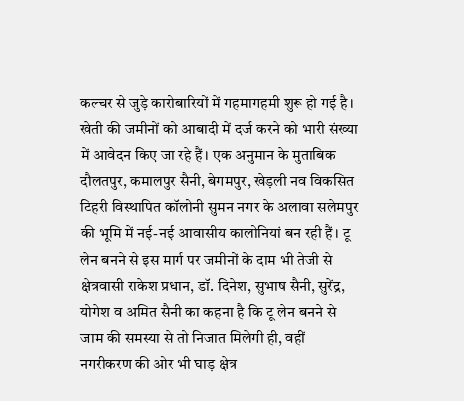कल्चर से जुड़े कारोबारियों में गहमागहमी शुरू हो गई है। खेती की जमीनों को आबादी में दर्ज करने को भारी संख्या में आवेदन किए जा रहे हैं। एक अनुमान के मुताबिक दौलतपुर, कमालपुर सैनी, बेगमपुर, खेड़ली नव विकसित टिहरी विस्थापित कॉलोनी सुमन नगर के अलावा सलेमपुर की भूमि में नई-नई आवासीय कालोनियां बन रही हैं। टू लेन बनने से इस मार्ग पर जमीनों के दाम भी तेजी से क्षेत्रवासी राकेश प्रधान, डॉ. दिनेश, सुभाष सैनी, सुरेंद्र, योगेश व अमित सैनी का कहना है कि टू लेन बनने से जाम की समस्या से तो निजात मिलेगी ही, वहीं नगरीकरण की ओर भी घाड़ क्षेत्र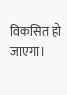विकसित हो जाएगा।